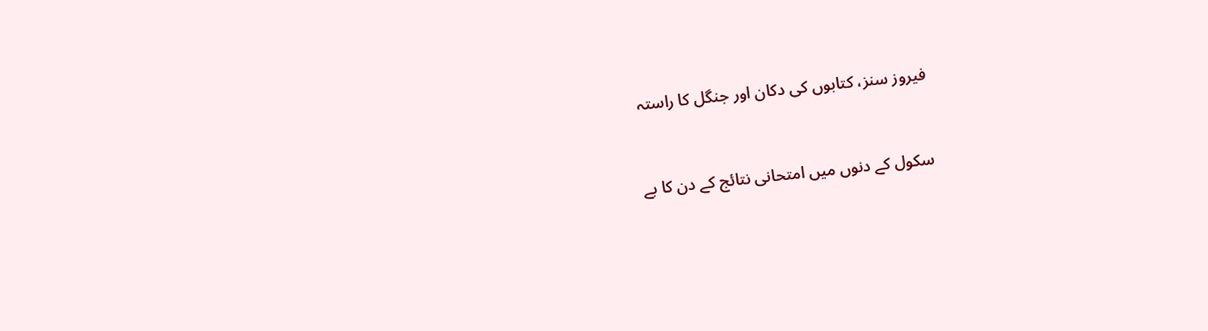فیروز سنز، کتابوں کی دکان اور جنگل کا راستہ


سکول کے دنوں میں امتحانی نتائج کے دن کا بے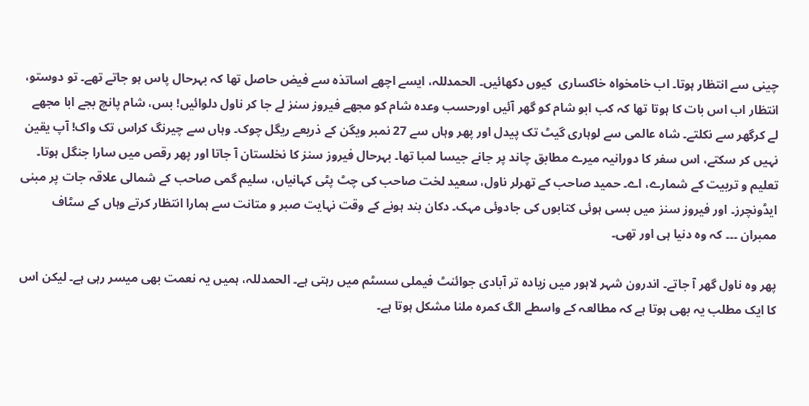چینی سے انتظار ہوتا۔ اب خامخواہ خاکساری  کیوں دکھائیں۔ الحمدللہ، ایسے اچھے اساتذہ سے فیض حاصل تھا کہ بہرحال پاس ہو جاتے تھے۔ تو دوستو، انتظار اب اس بات کا ہوتا تھا کہ کب ابو شام کو گھر آئیں اورحسب وعدہ شام کو مجھے فیروز سنز لے جا کر ناول دلوائیں! بس، شام پانچ بجے ابا مجھے لے کرگھر سے نکلتے۔ شاہ عالمی سے لوہاری گیٹ تک پیدل اور پھر وہاں سے 27 نمبر ویگن کے ذریعے ریگل چوک۔ وہاں سے چیرنگ کراس تک واک! آپ یقین نہیں کر سکتے، اس سفر کا دورانیہ میرے مطابق چاند پر جانے جیسا لمبا تھا۔ بہرحال فیروز سنز کا نخلستان آ جاتا اور پھر رقص میں سارا جنگل ہوتا۔ تعلیم و تربیت کے شمارے، اے۔ حمید صاحب کے تھرلر ناول، سعید لخت صاحب کی چٹ پٹی کہانیاں، سلیم گمی صاحب کے شمالی علاقہ جات پر مبنی ایڈونچرز۔ اور فیروز سنز میں بسی ہوئی کتابوں کی جادوئی مہک۔ دکان بند ہونے کے وقت نہایت صبر و متانت سے ہمارا انتظار کرتے وہاں کے سٹاف ممبران ۔۔۔ کہ وہ دنیا ہی اور تھی۔

پھر وہ ناول گھر آ جاتے۔ اندرون شہر لاہور میں زیادہ تر آبادی جوائنٹ فیملی سسٹم میں رہتی ہے۔ الحمدللہ، ہمیں یہ نعمت بھی میسر رہی ہے۔ لیکن اس کا ایک مطلب یہ بھی ہوتا ہے کہ مطالعہ کے واسطے الگ کمرہ ملنا مشکل ہوتا ہے۔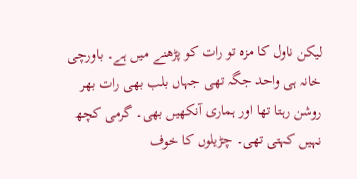لیکن ناول کا مزہ تو رات کو پڑھنے میں ہے۔ باورچی خانہ ہی واحد جگہ تھی جہاں بلب بھی رات بھر روشن رہتا تھا اور ہماری آنکھیں بھی۔ گرمی کچھ نہیں کہتی تھی۔ چڑیلوں کا خوف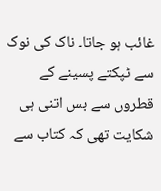غائب ہو جاتا۔ ناک کی نوک سے ٹپکتے پسینے کے قطروں سے بس اتنی ہی شکایت تھی کہ کتاب سے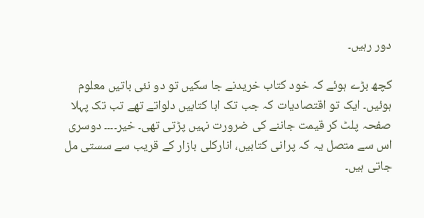دور رہیں۔

کچھ بڑے ہوئے کہ خود کتاب خریدنے جا سکیں تو دو نئی باتیں معلوم ہوئیں۔ ایک تو اقتصادیات کہ جب تک ابا کتابیں دلواتے تھے تب تک پہلا صفحہ پلٹ کر قیمت جاننے کی ضرورت نہیں پڑتی تھی۔ خیر۔۔۔۔ دوسری اس سے متصل یہ کہ پرانی کتابیں، انارکلی بازار کے قریب سے سستی مل جاتی ہیں۔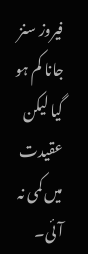فیروز سنز جانا کم ہو گیا لیکن عقیدت میں کمی نہ آئی۔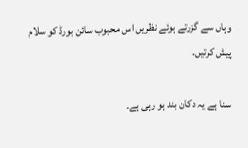وہاں سے گزرتے ہوئے نظریں اس محبوب سائن بورڈ کو سلام پیش کرتیں۔

سنا ہے یہ دکان بند ہو رہی ہے۔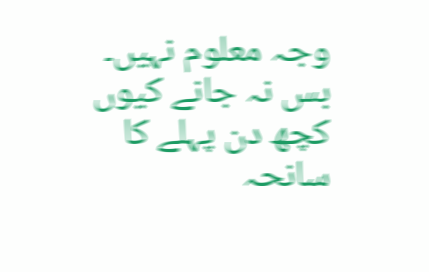وجہ معلوم نہیں۔ بس نہ جانے کیوں کچھ دن پہلے کا سانحہ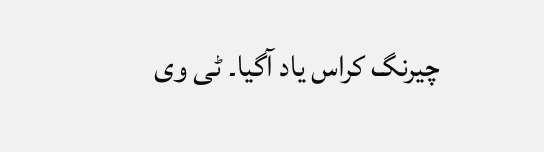چیرنگ کراس یاد آگیا۔ ٹی وی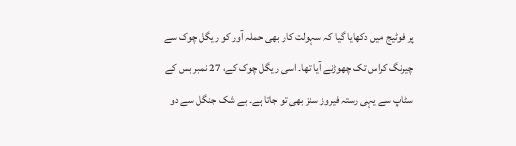پر فوٹیج میں دکھایا گیا کہ سہولت کار بھی حملہ آور کو ریگل چوک سے چیرنگ کراس تک چھوڑنے آیا تھا۔ اسی ریگل چوک کے، 27 نمبر بس کے سٹاپ سے یہی رستہ فیروز سنز بھی تو جاتا ہے۔ بے شک جنگل سے دو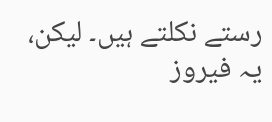رستے نکلتے ہیں۔ لیکن، یہ فیروز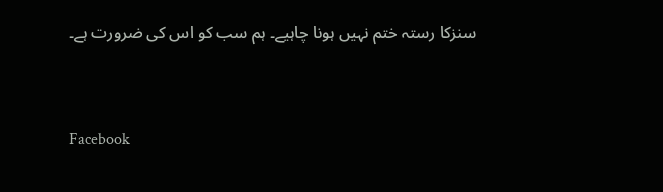سنزکا رستہ ختم نہیں ہونا چاہیے۔ ہم سب کو اس کی ضرورت ہے۔


Facebook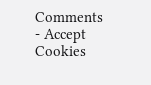Comments - Accept Cookies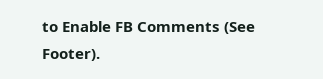to Enable FB Comments (See Footer).